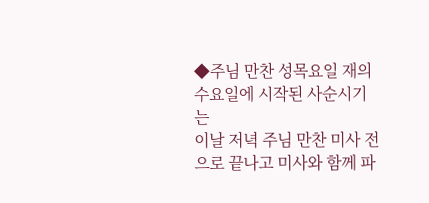◆주님 만찬 성목요일 재의 수요일에 시작된 사순시기는
이날 저녁 주님 만찬 미사 전으로 끝나고 미사와 함께 파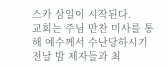스카 삼일이 시작된다.
교회는 주님 만찬 미사를 통해 예수께서 수난당하시기 전날 밤 제자들과 최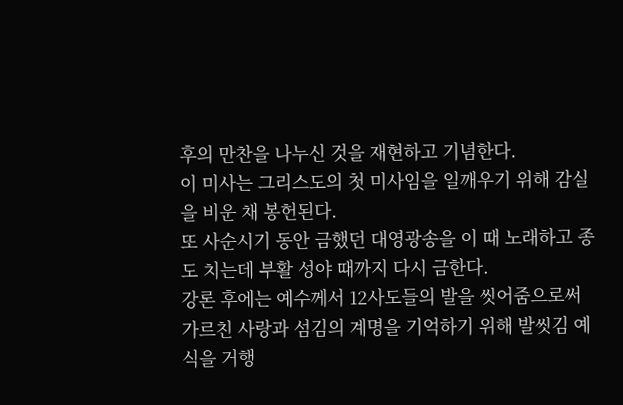후의 만찬을 나누신 것을 재현하고 기념한다.
이 미사는 그리스도의 첫 미사임을 일깨우기 위해 감실을 비운 채 봉헌된다.
또 사순시기 동안 금했던 대영광송을 이 때 노래하고 종도 치는데 부활 성야 때까지 다시 금한다.
강론 후에는 예수께서 12사도들의 발을 씻어줌으로써
가르친 사랑과 섬김의 계명을 기억하기 위해 발씻김 예식을 거행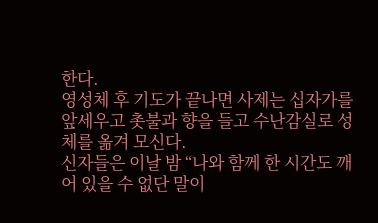한다.
영성체 후 기도가 끝나면 사제는 십자가를 앞세우고 촛불과 향을 들고 수난감실로 성체를 옮겨 모신다.
신자들은 이날 밤 “나와 함께 한 시간도 깨어 있을 수 없단 말이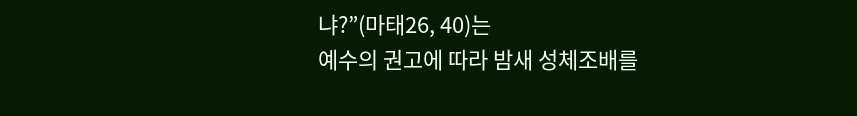냐?”(마태26, 40)는
예수의 권고에 따라 밤새 성체조배를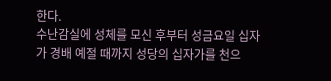한다.
수난감실에 성체를 모신 후부터 성금요일 십자가 경배 예절 때까지 성당의 십자가를 천으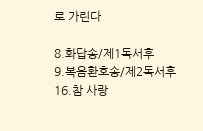로 가린다

8.화답송/제1독서후
9.복음환호송/제2독서후
16.참 사랑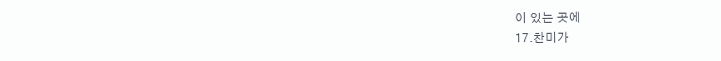이 있는 곳에
17.찬미가